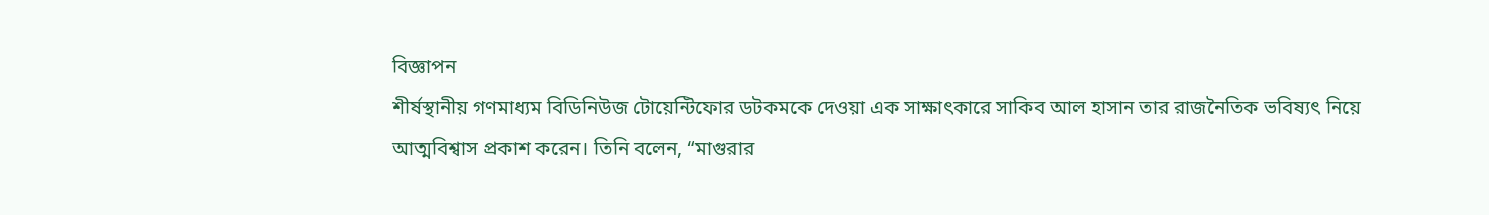বিজ্ঞাপন
শীর্ষস্থানীয় গণমাধ্যম বিডিনিউজ টোয়েন্টিফোর ডটকমকে দেওয়া এক সাক্ষাৎকারে সাকিব আল হাসান তার রাজনৈতিক ভবিষ্যৎ নিয়ে আত্মবিশ্বাস প্রকাশ করেন। তিনি বলেন, “মাগুরার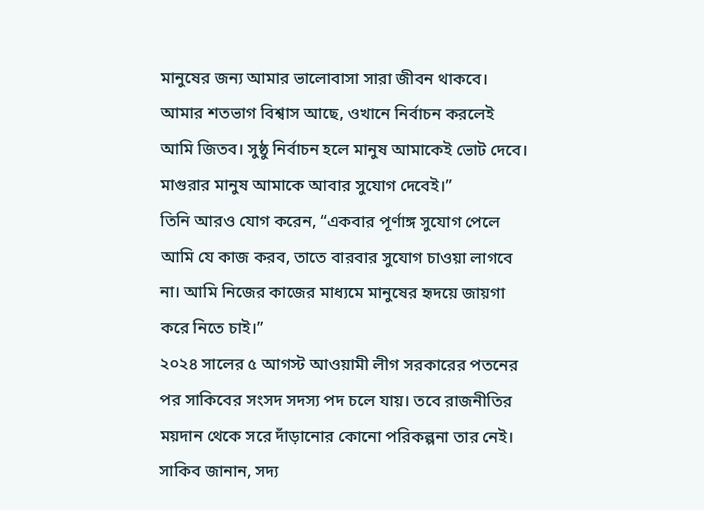মানুষের জন্য আমার ভালোবাসা সারা জীবন থাকবে। আমার শতভাগ বিশ্বাস আছে, ওখানে নির্বাচন করলেই আমি জিতব। সুষ্ঠু নির্বাচন হলে মানুষ আমাকেই ভোট দেবে। মাগুরার মানুষ আমাকে আবার সুযোগ দেবেই।”
তিনি আরও যোগ করেন, “একবার পূর্ণাঙ্গ সুযোগ পেলে আমি যে কাজ করব, তাতে বারবার সুযোগ চাওয়া লাগবে না। আমি নিজের কাজের মাধ্যমে মানুষের হৃদয়ে জায়গা করে নিতে চাই।”
২০২৪ সালের ৫ আগস্ট আওয়ামী লীগ সরকারের পতনের পর সাকিবের সংসদ সদস্য পদ চলে যায়। তবে রাজনীতির ময়দান থেকে সরে দাঁড়ানোর কোনো পরিকল্পনা তার নেই। সাকিব জানান, সদ্য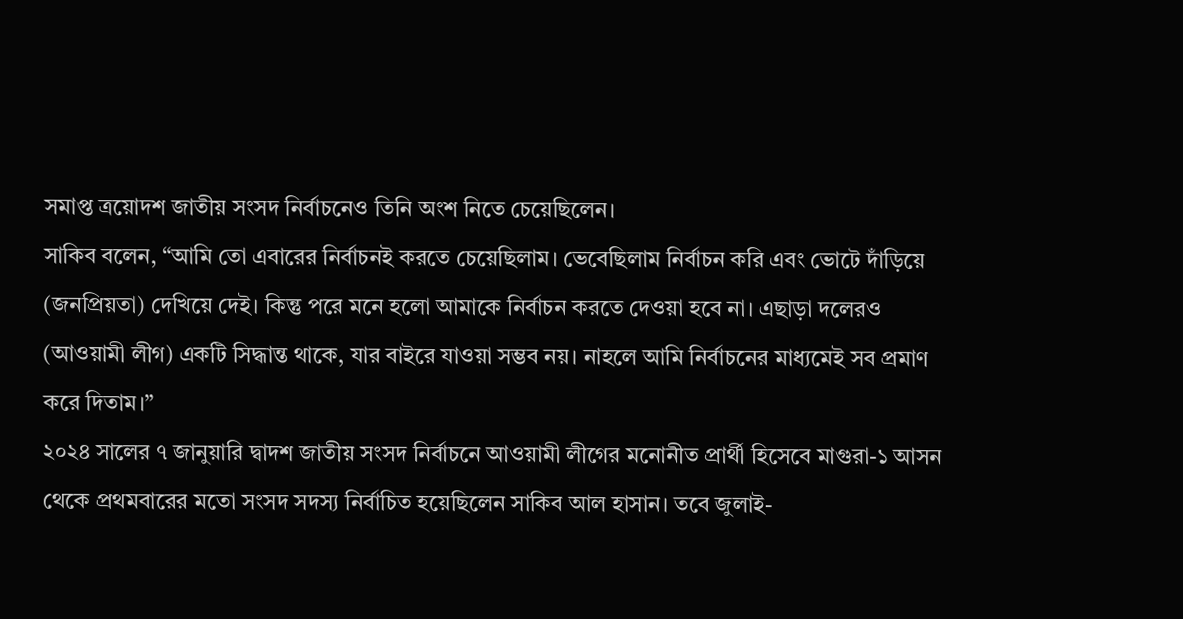সমাপ্ত ত্রয়োদশ জাতীয় সংসদ নির্বাচনেও তিনি অংশ নিতে চেয়েছিলেন।
সাকিব বলেন, “আমি তো এবারের নির্বাচনই করতে চেয়েছিলাম। ভেবেছিলাম নির্বাচন করি এবং ভোটে দাঁড়িয়ে (জনপ্রিয়তা) দেখিয়ে দেই। কিন্তু পরে মনে হলো আমাকে নির্বাচন করতে দেওয়া হবে না। এছাড়া দলেরও (আওয়ামী লীগ) একটি সিদ্ধান্ত থাকে, যার বাইরে যাওয়া সম্ভব নয়। নাহলে আমি নির্বাচনের মাধ্যমেই সব প্রমাণ করে দিতাম।”
২০২৪ সালের ৭ জানুয়ারি দ্বাদশ জাতীয় সংসদ নির্বাচনে আওয়ামী লীগের মনোনীত প্রার্থী হিসেবে মাগুরা-১ আসন থেকে প্রথমবারের মতো সংসদ সদস্য নির্বাচিত হয়েছিলেন সাকিব আল হাসান। তবে জুলাই-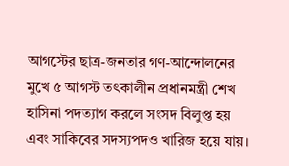আগস্টের ছাত্র-জনতার গণ-আন্দোলনের মুখে ৫ আগস্ট তৎকালীন প্রধানমন্ত্রী শেখ হাসিনা পদত্যাগ করলে সংসদ বিলুপ্ত হয় এবং সাকিবের সদস্যপদও খারিজ হয়ে যায়।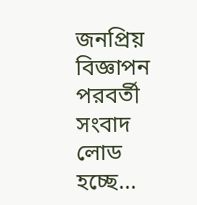জনপ্রিয়
বিজ্ঞাপন
পরবর্তী সংবাদ লোড হচ্ছে...